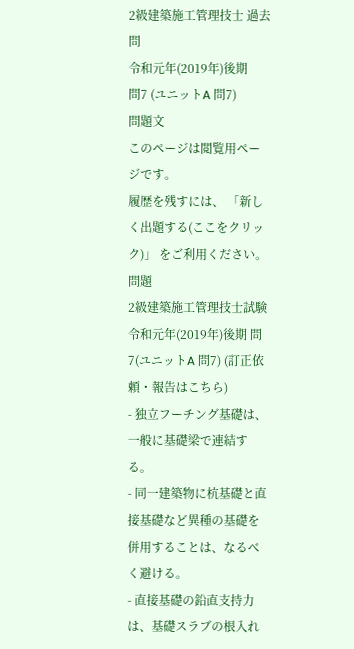2級建築施工管理技士 過去問
令和元年(2019年)後期
問7 (ユニットA 問7)
問題文
このページは閲覧用ページです。
履歴を残すには、 「新しく出題する(ここをクリック)」 をご利用ください。
問題
2級建築施工管理技士試験 令和元年(2019年)後期 問7(ユニットA 問7) (訂正依頼・報告はこちら)
- 独立フーチング基礎は、一般に基礎梁で連結する。
- 同一建築物に杭基礎と直接基礎など異種の基礎を併用することは、なるべく避ける。
- 直接基礎の鉛直支持力は、基礎スラブの根入れ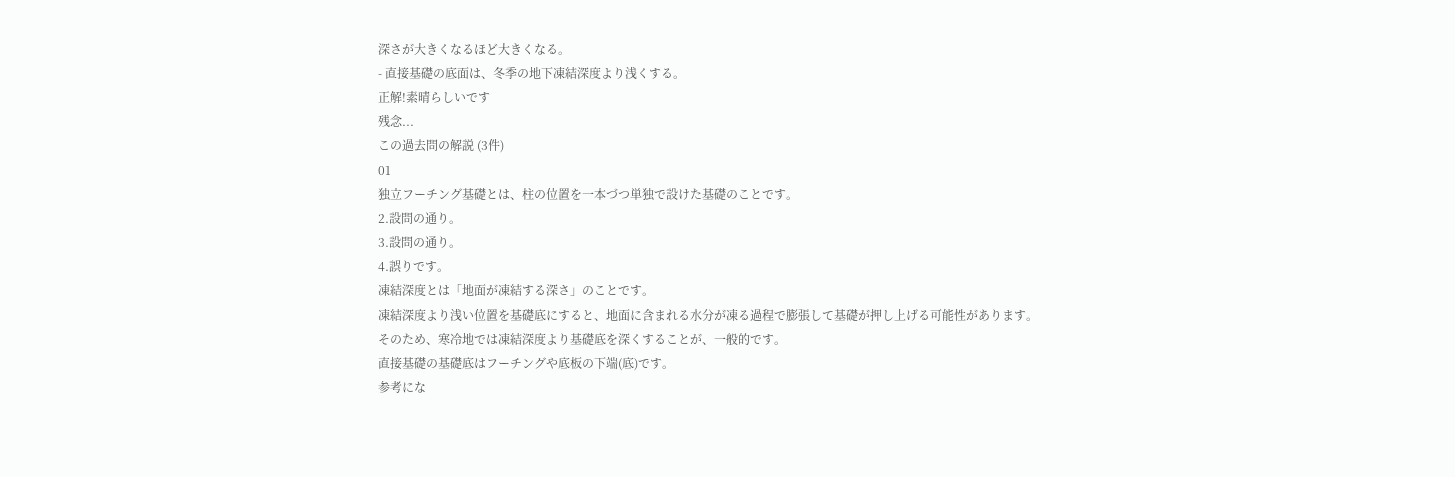深さが大きくなるほど大きくなる。
- 直接基礎の底面は、冬季の地下凍結深度より浅くする。
正解!素晴らしいです
残念...
この過去問の解説 (3件)
01
独立フーチング基礎とは、柱の位置を一本づつ単独で設けた基礎のことです。
2.設問の通り。
3.設問の通り。
4.誤りです。
凍結深度とは「地面が凍結する深さ」のことです。
凍結深度より浅い位置を基礎底にすると、地面に含まれる水分が凍る過程で膨張して基礎が押し上げる可能性があります。
そのため、寒冷地では凍結深度より基礎底を深くすることが、一般的です。
直接基礎の基礎底はフーチングや底板の下端(底)です。
参考にな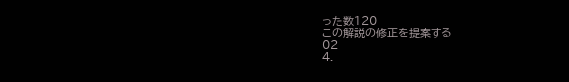った数120
この解説の修正を提案する
02
4.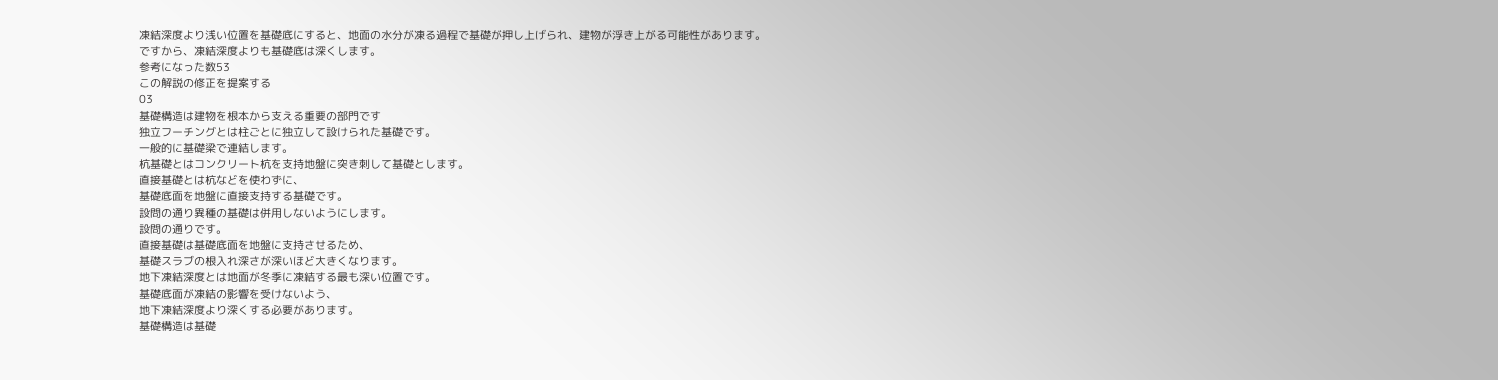凍結深度より浅い位置を基礎底にすると、地面の水分が凍る過程で基礎が押し上げられ、建物が浮き上がる可能性があります。
ですから、凍結深度よりも基礎底は深くします。
参考になった数53
この解説の修正を提案する
03
基礎構造は建物を根本から支える重要の部門です
独立フーチングとは柱ごとに独立して設けられた基礎です。
一般的に基礎梁で連結します。
杭基礎とはコンクリート杭を支持地盤に突き刺して基礎とします。
直接基礎とは杭などを使わずに、
基礎底面を地盤に直接支持する基礎です。
設問の通り異種の基礎は併用しないようにします。
設問の通りです。
直接基礎は基礎底面を地盤に支持させるため、
基礎スラブの根入れ深さが深いほど大きくなります。
地下凍結深度とは地面が冬季に凍結する最も深い位置です。
基礎底面が凍結の影響を受けないよう、
地下凍結深度より深くする必要があります。
基礎構造は基礎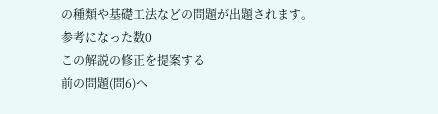の種類や基礎工法などの問題が出題されます。
参考になった数0
この解説の修正を提案する
前の問題(問6)へ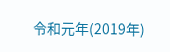令和元年(2019年)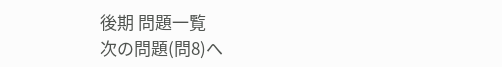後期 問題一覧
次の問題(問8)へ